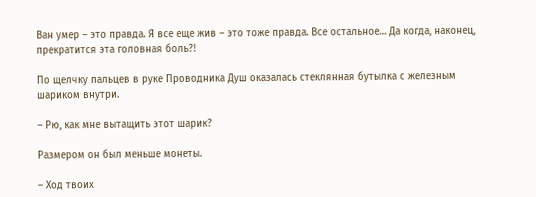Ван умер – это правда. Я все еще жив – это тоже правда. Все остальное… Да когда, наконец, прекратится эта головная боль?!

По щелчку пальцев в руке Проводника Душ оказалась стеклянная бутылка с железным шариком внутри.

– Рю, как мне вытащить этот шарик?

Размером он был меньше монеты.

– Ход твоих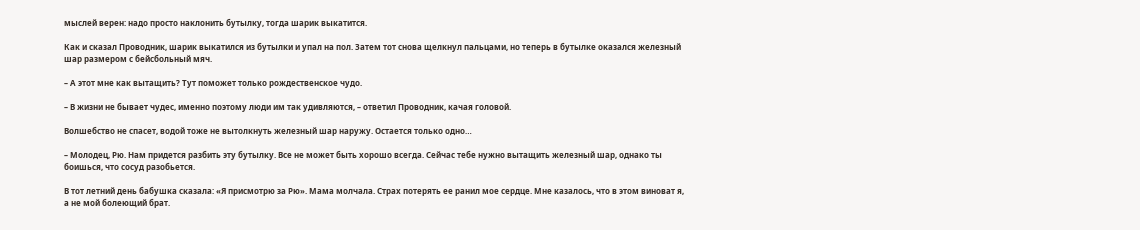мыслей верен: надо просто наклонить бутылку, тогда шарик выкатится.

Как и сказал Проводник, шарик выкатился из бутылки и упал на пол. Затем тот снова щелкнул пальцами, но теперь в бутылке оказался железный шар размером с бейсбольный мяч.

– А этот мне как вытащить? Тут поможет только рождественское чудо.

– В жизни не бывает чудес, именно поэтому люди им так удивляются, – ответил Проводник, качая головой.

Волшебство не спасет, водой тоже не вытолкнуть железный шар наружу. Остается только одно…

– Молодец, Рю. Нам придется разбить эту бутылку. Все не может быть хорошо всегда. Сейчас тебе нужно вытащить железный шар, однако ты боишься, что сосуд разобьется.

В тот летний день бабушка сказала: «Я присмотрю за Рю». Мама молчала. Страх потерять ее ранил мое сердце. Мне казалось, что в этом виноват я, а не мой болеющий брат.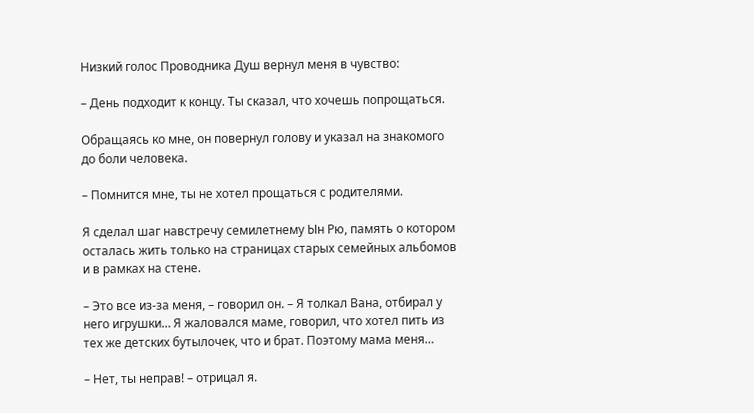Низкий голос Проводника Душ вернул меня в чувство:

– День подходит к концу. Ты сказал, что хочешь попрощаться.

Обращаясь ко мне, он повернул голову и указал на знакомого до боли человека.

– Помнится мне, ты не хотел прощаться с родителями.

Я сделал шаг навстречу семилетнему Ын Рю, память о котором осталась жить только на страницах старых семейных альбомов и в рамках на стене.

– Это все из-за меня, – говорил он. – Я толкал Вана, отбирал у него игрушки… Я жаловался маме, говорил, что хотел пить из тех же детских бутылочек, что и брат. Поэтому мама меня…

– Нет, ты неправ! – отрицал я.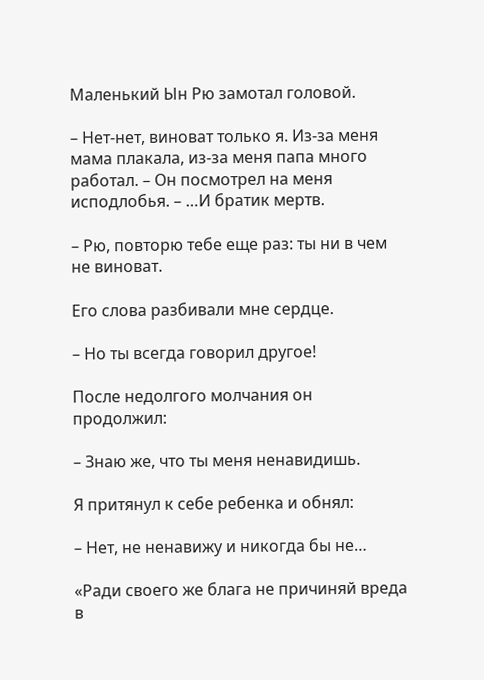Маленький Ын Рю замотал головой.

– Нет-нет, виноват только я. Из-за меня мама плакала, из-за меня папа много работал. – Он посмотрел на меня исподлобья. – …И братик мертв.

– Рю, повторю тебе еще раз: ты ни в чем не виноват.

Его слова разбивали мне сердце.

– Но ты всегда говорил другое!

После недолгого молчания он продолжил:

– Знаю же, что ты меня ненавидишь.

Я притянул к себе ребенка и обнял:

– Нет, не ненавижу и никогда бы не…

«Ради своего же блага не причиняй вреда в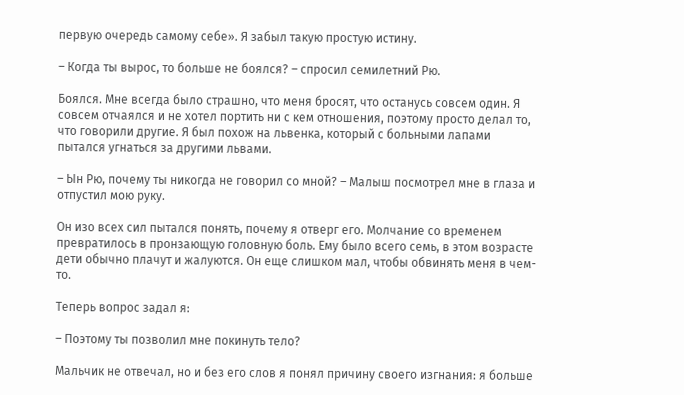первую очередь самому себе». Я забыл такую простую истину.

– Когда ты вырос, то больше не боялся? – спросил семилетний Рю.

Боялся. Мне всегда было страшно, что меня бросят, что останусь совсем один. Я совсем отчаялся и не хотел портить ни с кем отношения, поэтому просто делал то, что говорили другие. Я был похож на львенка, который с больными лапами пытался угнаться за другими львами.

– Ын Рю, почему ты никогда не говорил со мной? – Малыш посмотрел мне в глаза и отпустил мою руку.

Он изо всех сил пытался понять, почему я отверг его. Молчание со временем превратилось в пронзающую головную боль. Ему было всего семь, в этом возрасте дети обычно плачут и жалуются. Он еще слишком мал, чтобы обвинять меня в чем-то.

Теперь вопрос задал я:

– Поэтому ты позволил мне покинуть тело?

Мальчик не отвечал, но и без его слов я понял причину своего изгнания: я больше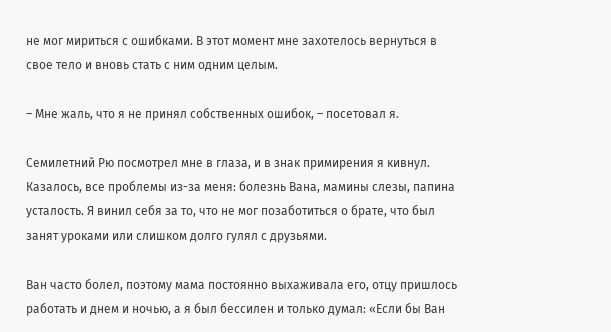не мог мириться с ошибками. В этот момент мне захотелось вернуться в свое тело и вновь стать с ним одним целым.

– Мне жаль, что я не принял собственных ошибок, – посетовал я.

Семилетний Рю посмотрел мне в глаза, и в знак примирения я кивнул. Казалось, все проблемы из-за меня: болезнь Вана, мамины слезы, папина усталость. Я винил себя за то, что не мог позаботиться о брате, что был занят уроками или слишком долго гулял с друзьями.

Ван часто болел, поэтому мама постоянно выхаживала его, отцу пришлось работать и днем и ночью, а я был бессилен и только думал: «Если бы Ван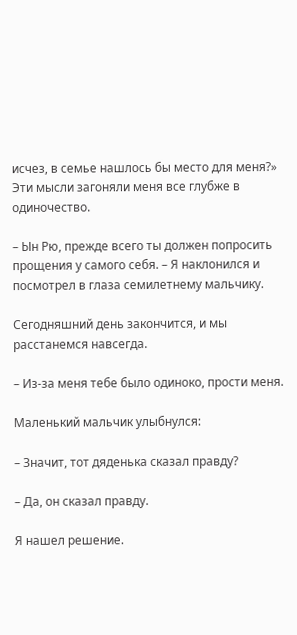исчез, в семье нашлось бы место для меня?» Эти мысли загоняли меня все глубже в одиночество.

– Ын Рю, прежде всего ты должен попросить прощения у самого себя. – Я наклонился и посмотрел в глаза семилетнему мальчику.

Сегодняшний день закончится, и мы расстанемся навсегда.

– Из-за меня тебе было одиноко, прости меня.

Маленький мальчик улыбнулся:

– Значит, тот дяденька сказал правду?

– Да, он сказал правду.

Я нашел решение.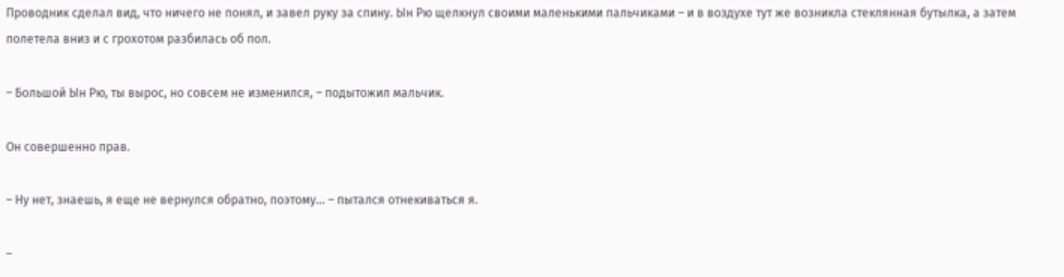Проводник сделал вид, что ничего не понял, и завел руку за спину. Ын Рю щелкнул своими маленькими пальчиками – и в воздухе тут же возникла стеклянная бутылка, а затем полетела вниз и с грохотом разбилась об пол.

– Большой Ын Рю, ты вырос, но совсем не изменился, – подытожил мальчик.

Он совершенно прав.

– Ну нет, знаешь, я еще не вернулся обратно, поэтому… – пытался отнекиваться я.

–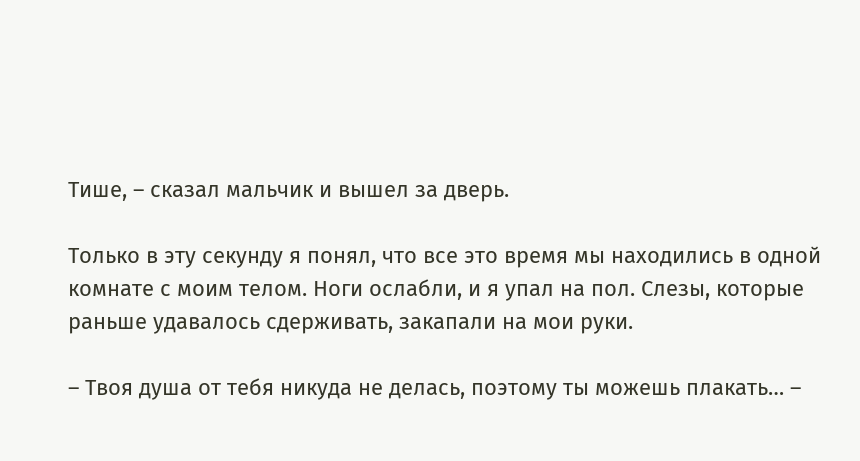Тише, – сказал мальчик и вышел за дверь.

Только в эту секунду я понял, что все это время мы находились в одной комнате с моим телом. Ноги ослабли, и я упал на пол. Слезы, которые раньше удавалось сдерживать, закапали на мои руки.

– Твоя душа от тебя никуда не делась, поэтому ты можешь плакать… –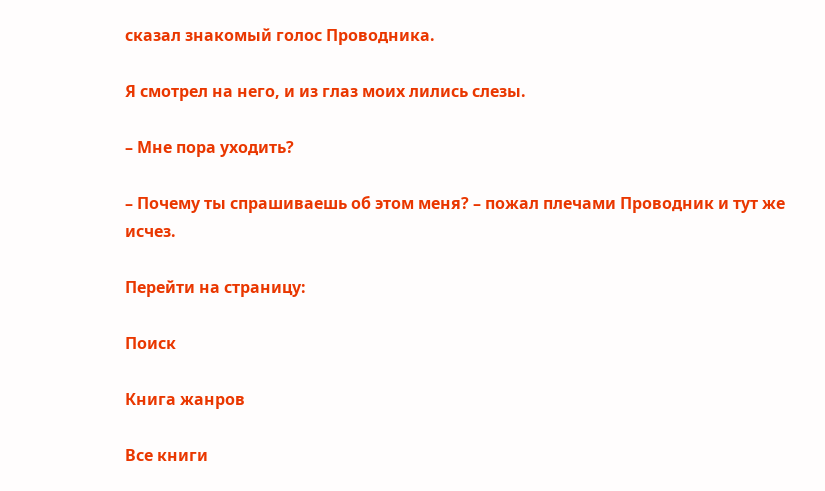сказал знакомый голос Проводника.

Я смотрел на него, и из глаз моих лились слезы.

– Мне пора уходить?

– Почему ты спрашиваешь об этом меня? – пожал плечами Проводник и тут же исчез.

Перейти на страницу:

Поиск

Книга жанров

Все книги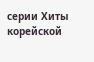серии Хиты корейской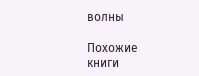волны

Похожие книги